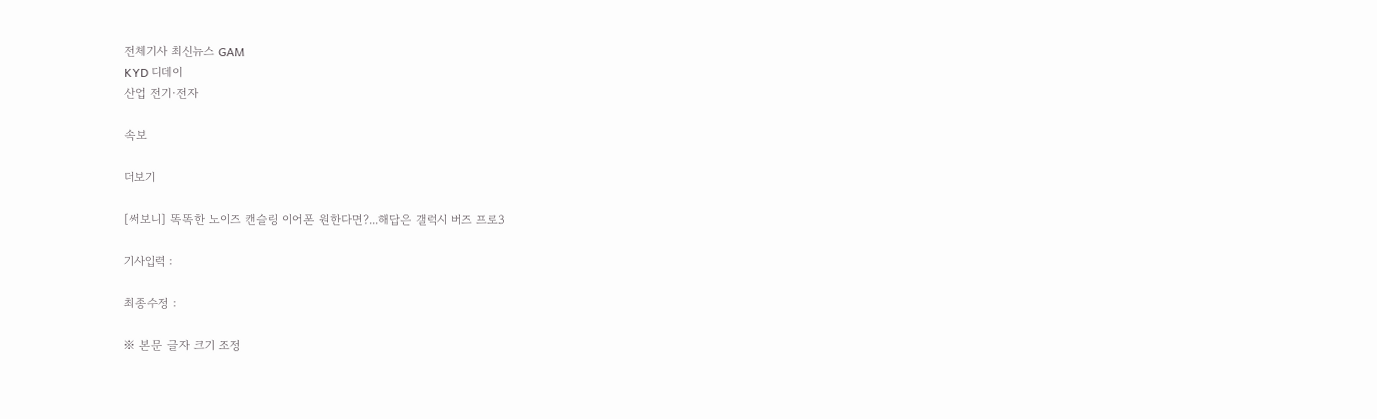전체기사 최신뉴스 GAM
KYD 디데이
산업 전기·전자

속보

더보기

[써보니] 똑똑한 노이즈 캔슬링 이어폰 원한다면?...해답은 갤럭시 버즈 프로3

기사입력 :

최종수정 :

※ 본문 글자 크기 조정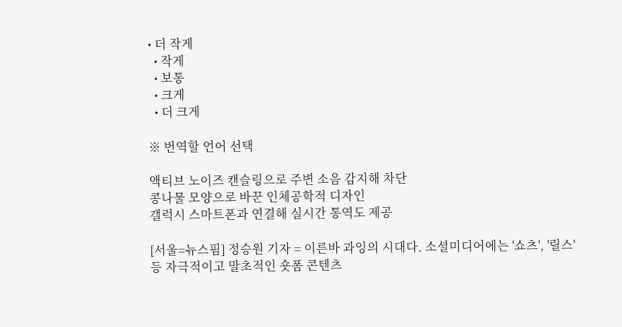• 더 작게
  • 작게
  • 보통
  • 크게
  • 더 크게

※ 번역할 언어 선택

액티브 노이즈 캔슬링으로 주변 소음 감지해 차단
콩나물 모양으로 바꾼 인체공학적 디자인
갤럭시 스마트폰과 연결해 실시간 통역도 제공

[서울=뉴스핌] 정승원 기자 = 이른바 과잉의 시대다. 소셜미디어에는 '쇼츠', '릴스' 등 자극적이고 말초적인 숏폼 콘텐츠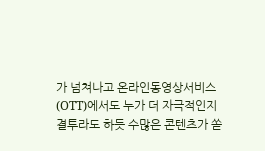가 넘쳐나고 온라인동영상서비스(OTT)에서도 누가 더 자극적인지 결투라도 하듯 수많은 콘텐츠가 쏟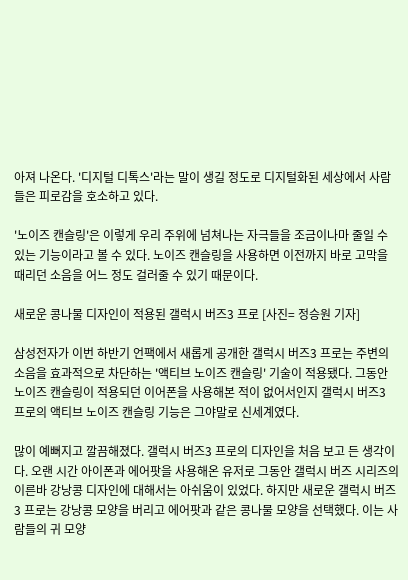아져 나온다. '디지털 디톡스'라는 말이 생길 정도로 디지털화된 세상에서 사람들은 피로감을 호소하고 있다.

'노이즈 캔슬링'은 이렇게 우리 주위에 넘쳐나는 자극들을 조금이나마 줄일 수 있는 기능이라고 볼 수 있다. 노이즈 캔슬링을 사용하면 이전까지 바로 고막을 때리던 소음을 어느 정도 걸러줄 수 있기 때문이다.

새로운 콩나물 디자인이 적용된 갤럭시 버즈3 프로 [사진= 정승원 기자]

삼성전자가 이번 하반기 언팩에서 새롭게 공개한 갤럭시 버즈3 프로는 주변의 소음을 효과적으로 차단하는 '액티브 노이즈 캔슬링' 기술이 적용됐다. 그동안 노이즈 캔슬링이 적용되던 이어폰을 사용해본 적이 없어서인지 갤럭시 버즈3 프로의 액티브 노이즈 캔슬링 기능은 그야말로 신세계였다.

많이 예뻐지고 깔끔해졌다. 갤럭시 버즈3 프로의 디자인을 처음 보고 든 생각이다. 오랜 시간 아이폰과 에어팟을 사용해온 유저로 그동안 갤럭시 버즈 시리즈의 이른바 강낭콩 디자인에 대해서는 아쉬움이 있었다. 하지만 새로운 갤럭시 버즈3 프로는 강낭콩 모양을 버리고 에어팟과 같은 콩나물 모양을 선택했다. 이는 사람들의 귀 모양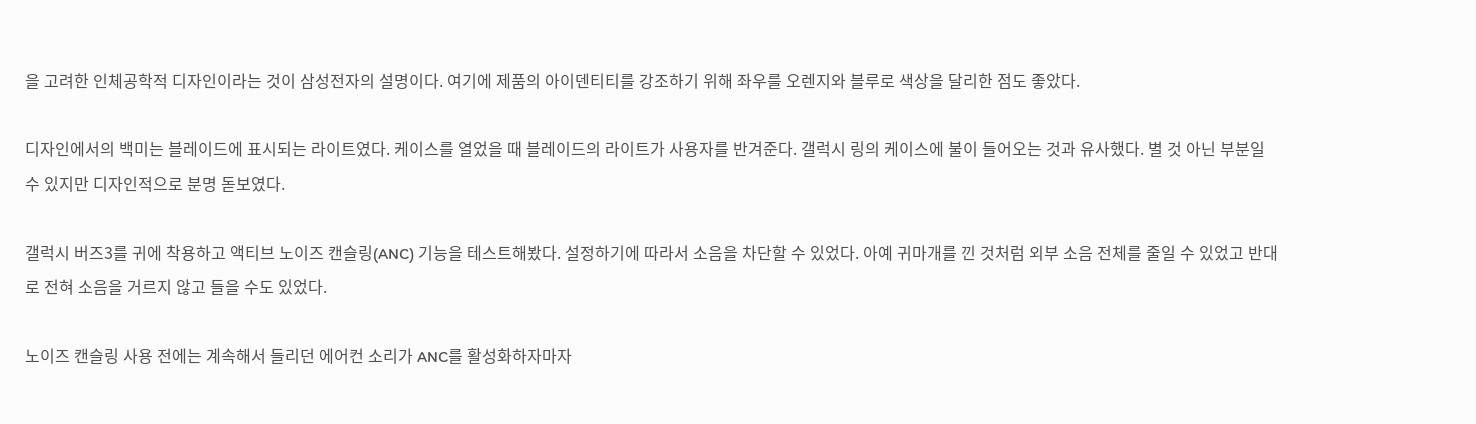을 고려한 인체공학적 디자인이라는 것이 삼성전자의 설명이다. 여기에 제품의 아이덴티티를 강조하기 위해 좌우를 오렌지와 블루로 색상을 달리한 점도 좋았다.

디자인에서의 백미는 블레이드에 표시되는 라이트였다. 케이스를 열었을 때 블레이드의 라이트가 사용자를 반겨준다. 갤럭시 링의 케이스에 불이 들어오는 것과 유사했다. 별 것 아닌 부분일 수 있지만 디자인적으로 분명 돋보였다.

갤럭시 버즈3를 귀에 착용하고 액티브 노이즈 캔슬링(ANC) 기능을 테스트해봤다. 설정하기에 따라서 소음을 차단할 수 있었다. 아예 귀마개를 낀 것처럼 외부 소음 전체를 줄일 수 있었고 반대로 전혀 소음을 거르지 않고 들을 수도 있었다.

노이즈 캔슬링 사용 전에는 계속해서 들리던 에어컨 소리가 ANC를 활성화하자마자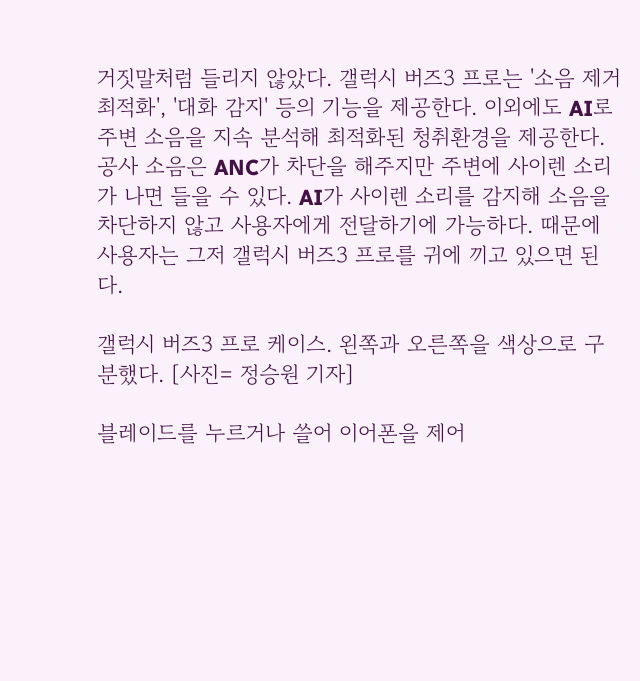거짓말처럼 들리지 않았다. 갤럭시 버즈3 프로는 '소음 제거 최적화', '대화 감지' 등의 기능을 제공한다. 이외에도 AI로 주변 소음을 지속 분석해 최적화된 청취환경을 제공한다. 공사 소음은 ANC가 차단을 해주지만 주변에 사이렌 소리가 나면 들을 수 있다. AI가 사이렌 소리를 감지해 소음을 차단하지 않고 사용자에게 전달하기에 가능하다. 때문에 사용자는 그저 갤럭시 버즈3 프로를 귀에 끼고 있으면 된다.

갤럭시 버즈3 프로 케이스. 왼쪽과 오른쪽을 색상으로 구분했다. [사진= 정승원 기자]

블레이드를 누르거나 쓸어 이어폰을 제어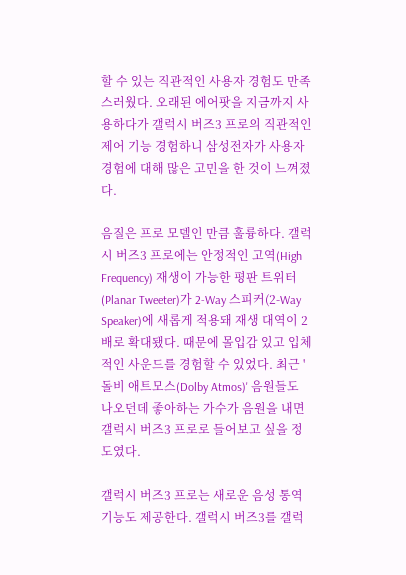할 수 있는 직관적인 사용자 경험도 만족스러웠다. 오래된 에어팟을 지금까지 사용하다가 갤럭시 버즈3 프로의 직관적인 제어 기능 경험하니 삼성전자가 사용자 경험에 대해 많은 고민을 한 것이 느껴졌다.

음질은 프로 모델인 만큼 훌륭하다. 갤럭시 버즈3 프로에는 안정적인 고역(High Frequency) 재생이 가능한 평판 트위터(Planar Tweeter)가 2-Way 스피커(2-Way Speaker)에 새롭게 적용돼 재생 대역이 2배로 확대됐다. 때문에 몰입감 있고 입체적인 사운드를 경험할 수 있었다. 최근 '돌비 애트모스(Dolby Atmos)' 음원들도 나오던데 좋아하는 가수가 음원을 내면 갤럭시 버즈3 프로로 들어보고 싶을 정도였다.

갤럭시 버즈3 프로는 새로운 음성 통역 기능도 제공한다. 갤럭시 버즈3를 갤럭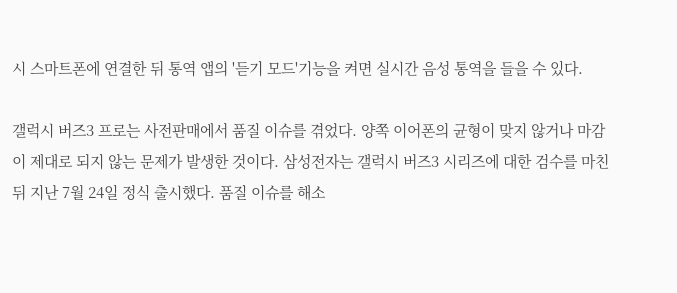시 스마트폰에 연결한 뒤 통역 앱의 '듣기 모드'기능을 켜면 실시간 음성 통역을 들을 수 있다.

갤럭시 버즈3 프로는 사전판매에서 품질 이슈를 겪었다. 양쪽 이어폰의 균형이 맞지 않거나 마감이 제대로 되지 않는 문제가 발생한 것이다. 삼성전자는 갤럭시 버즈3 시리즈에 대한 검수를 마친 뒤 지난 7월 24일 정식 출시했다. 품질 이슈를 해소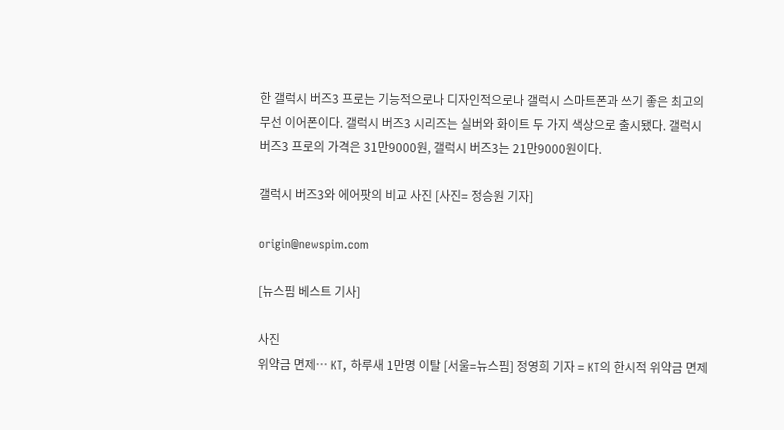한 갤럭시 버즈3 프로는 기능적으로나 디자인적으로나 갤럭시 스마트폰과 쓰기 좋은 최고의 무선 이어폰이다. 갤럭시 버즈3 시리즈는 실버와 화이트 두 가지 색상으로 출시됐다. 갤럭시 버즈3 프로의 가격은 31만9000원, 갤럭시 버즈3는 21만9000원이다.

갤럭시 버즈3와 에어팟의 비교 사진 [사진= 정승원 기자]

origin@newspim.com

[뉴스핌 베스트 기사]

사진
위약금 면제… KT, 하루새 1만명 이탈 [서울=뉴스핌] 정영희 기자 = KT의 한시적 위약금 면제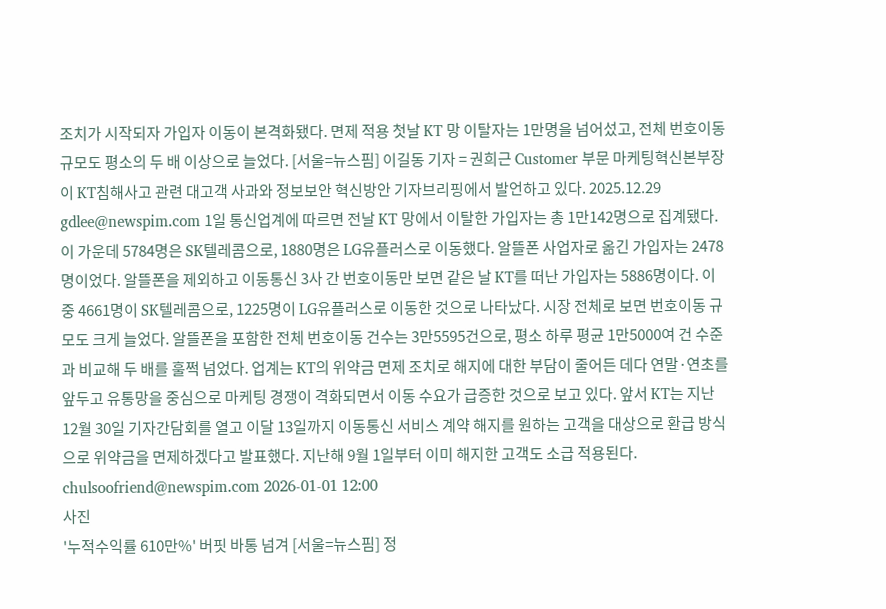조치가 시작되자 가입자 이동이 본격화됐다. 면제 적용 첫날 KT 망 이탈자는 1만명을 넘어섰고, 전체 번호이동 규모도 평소의 두 배 이상으로 늘었다. [서울=뉴스핌] 이길동 기자 = 권희근 Customer 부문 마케팅혁신본부장이 KT침해사고 관련 대고객 사과와 정보보안 혁신방안 기자브리핑에서 발언하고 있다. 2025.12.29 gdlee@newspim.com 1일 통신업계에 따르면 전날 KT 망에서 이탈한 가입자는 총 1만142명으로 집계됐다. 이 가운데 5784명은 SK텔레콤으로, 1880명은 LG유플러스로 이동했다. 알뜰폰 사업자로 옮긴 가입자는 2478명이었다. 알뜰폰을 제외하고 이동통신 3사 간 번호이동만 보면 같은 날 KT를 떠난 가입자는 5886명이다. 이 중 4661명이 SK텔레콤으로, 1225명이 LG유플러스로 이동한 것으로 나타났다. 시장 전체로 보면 번호이동 규모도 크게 늘었다. 알뜰폰을 포함한 전체 번호이동 건수는 3만5595건으로, 평소 하루 평균 1만5000여 건 수준과 비교해 두 배를 훌쩍 넘었다. 업계는 KT의 위약금 면제 조치로 해지에 대한 부담이 줄어든 데다 연말·연초를 앞두고 유통망을 중심으로 마케팅 경쟁이 격화되면서 이동 수요가 급증한 것으로 보고 있다. 앞서 KT는 지난 12월 30일 기자간담회를 열고 이달 13일까지 이동통신 서비스 계약 해지를 원하는 고객을 대상으로 환급 방식으로 위약금을 면제하겠다고 발표했다. 지난해 9월 1일부터 이미 해지한 고객도 소급 적용된다. chulsoofriend@newspim.com 2026-01-01 12:00
사진
'누적수익률 610만%' 버핏 바통 넘겨 [서울=뉴스핌] 정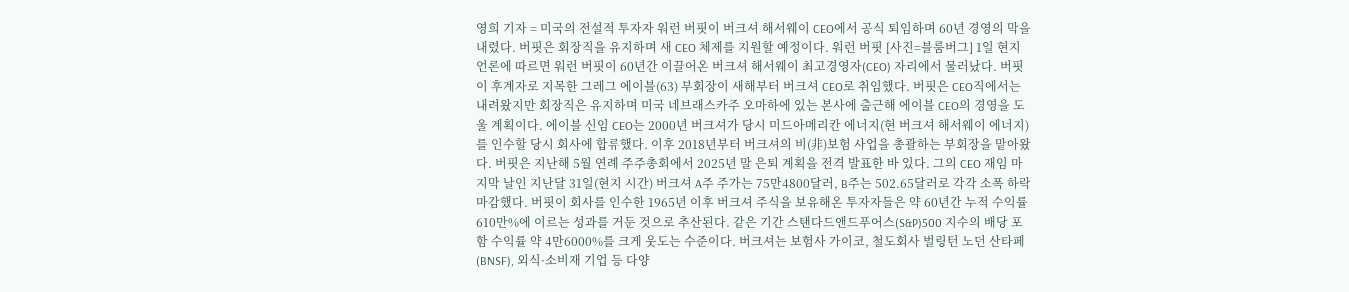영희 기자 = 미국의 전설적 투자자 워런 버핏이 버크셔 해서웨이 CEO에서 공식 퇴임하며 60년 경영의 막을 내렸다. 버핏은 회장직을 유지하며 새 CEO 체제를 지원할 예정이다. 워런 버핏 [사진=블룸버그] 1일 현지 언론에 따르면 워런 버핏이 60년간 이끌어온 버크셔 해서웨이 최고경영자(CEO) 자리에서 물러났다. 버핏이 후계자로 지목한 그레그 에이블(63) 부회장이 새해부터 버크셔 CEO로 취임했다. 버핏은 CEO직에서는 내려왔지만 회장직은 유지하며 미국 네브래스카주 오마하에 있는 본사에 출근해 에이블 CEO의 경영을 도울 계획이다. 에이블 신임 CEO는 2000년 버크셔가 당시 미드아메리칸 에너지(현 버크셔 해서웨이 에너지)를 인수할 당시 회사에 합류했다. 이후 2018년부터 버크셔의 비(非)보험 사업을 총괄하는 부회장을 맡아왔다. 버핏은 지난해 5월 연례 주주총회에서 2025년 말 은퇴 계획을 전격 발표한 바 있다. 그의 CEO 재임 마지막 날인 지난달 31일(현지 시간) 버크셔 A주 주가는 75만4800달러, B주는 502.65달러로 각각 소폭 하락 마감했다. 버핏이 회사를 인수한 1965년 이후 버크셔 주식을 보유해온 투자자들은 약 60년간 누적 수익률 610만%에 이르는 성과를 거둔 것으로 추산된다. 같은 기간 스탠다드앤드푸어스(S&P)500 지수의 배당 포함 수익률 약 4만6000%를 크게 웃도는 수준이다. 버크셔는 보험사 가이코, 철도회사 벌링턴 노던 산타페(BNSF), 외식·소비재 기업 등 다양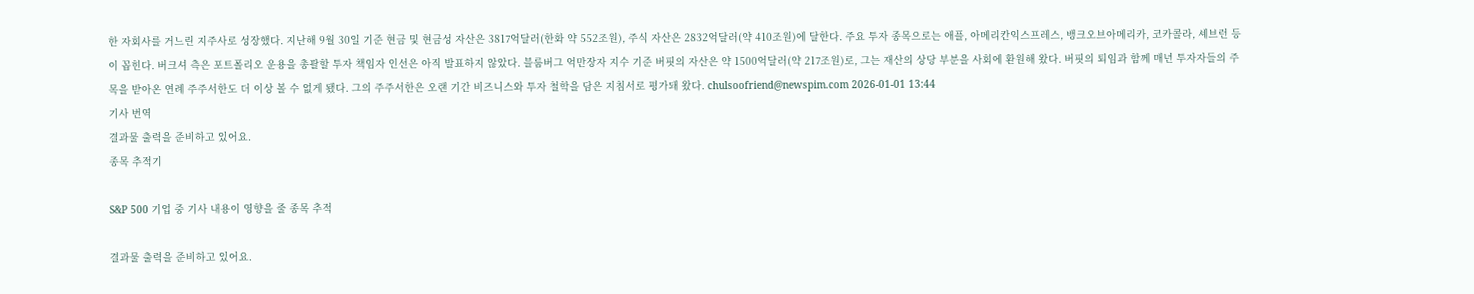한 자회사를 거느린 지주사로 성장했다. 지난해 9월 30일 기준 현금 및 현금성 자산은 3817억달러(한화 약 552조원), 주식 자산은 2832억달러(약 410조원)에 달한다. 주요 투자 종목으로는 애플, 아메리칸익스프레스, 뱅크오브아메리카, 코카콜라, 셰브런 등이 꼽힌다. 버크셔 측은 포트폴리오 운용을 총괄할 투자 책임자 인선은 아직 발표하지 않았다. 블룸버그 억만장자 지수 기준 버핏의 자산은 약 1500억달러(약 217조원)로, 그는 재산의 상당 부분을 사회에 환원해 왔다. 버핏의 퇴임과 함께 매년 투자자들의 주목을 받아온 연례 주주서한도 더 이상 볼 수 없게 됐다. 그의 주주서한은 오랜 기간 비즈니스와 투자 철학을 담은 지침서로 평가돼 왔다. chulsoofriend@newspim.com 2026-01-01 13:44
기사 번역
결과물 출력을 준비하고 있어요.
종목 추적기

S&P 500 기업 중 기사 내용이 영향을 줄 종목 추적

결과물 출력을 준비하고 있어요.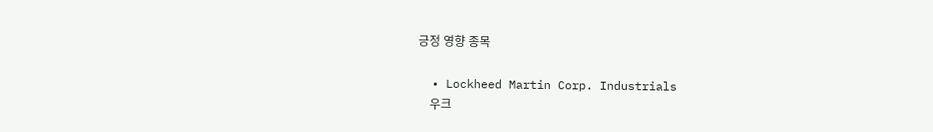긍정 영향 종목

  • Lockheed Martin Corp. Industrials
    우크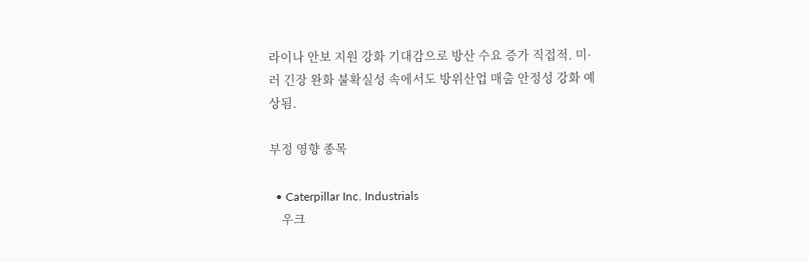라이나 안보 지원 강화 기대감으로 방산 수요 증가 직접적. 미·러 긴장 완화 불확실성 속에서도 방위산업 매출 안정성 강화 예상됨.

부정 영향 종목

  • Caterpillar Inc. Industrials
    우크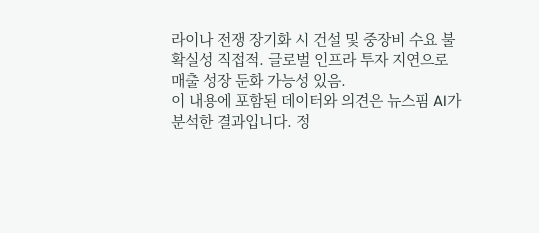라이나 전쟁 장기화 시 건설 및 중장비 수요 불확실성 직접적. 글로벌 인프라 투자 지연으로 매출 성장 둔화 가능성 있음.
이 내용에 포함된 데이터와 의견은 뉴스핌 AI가 분석한 결과입니다. 정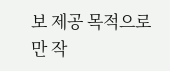보 제공 목적으로만 작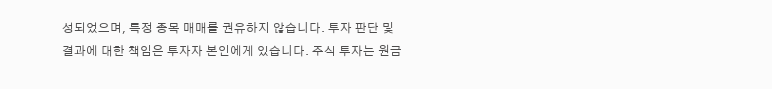성되었으며, 특정 종목 매매를 권유하지 않습니다. 투자 판단 및 결과에 대한 책임은 투자자 본인에게 있습니다. 주식 투자는 원금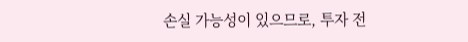손실 가능성이 있으므로, 투자 전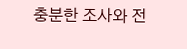충분한 조사와 전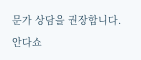문가 상담을 권장합니다.
안다쇼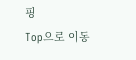핑
Top으로 이동